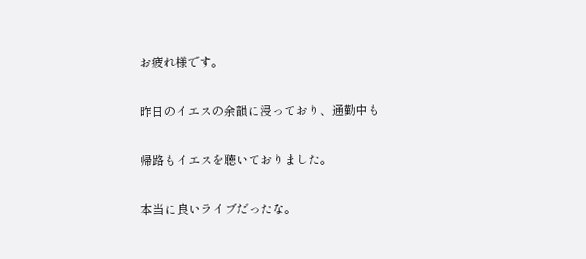お疲れ様です。

昨日のイエスの余韻に浸っており、通勤中も

帰路もイエスを聴いておりました。

本当に良いライブだったな。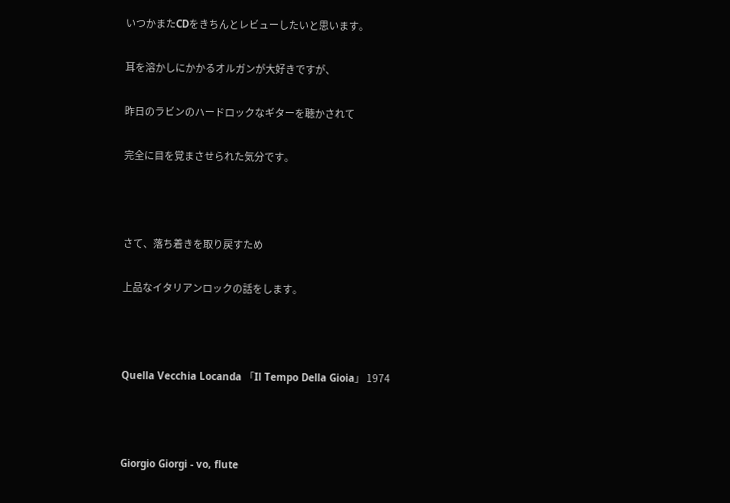いつかまたCDをきちんとレビューしたいと思います。

耳を溶かしにかかるオルガンが大好きですが、

昨日のラビンのハードロックなギターを聴かされて

完全に目を覚まさせられた気分です。



さて、落ち着きを取り戻すため

上品なイタリアンロックの話をします。



Quella Vecchia Locanda 「Il Tempo Della Gioia」 1974



Giorgio Giorgi - vo, flute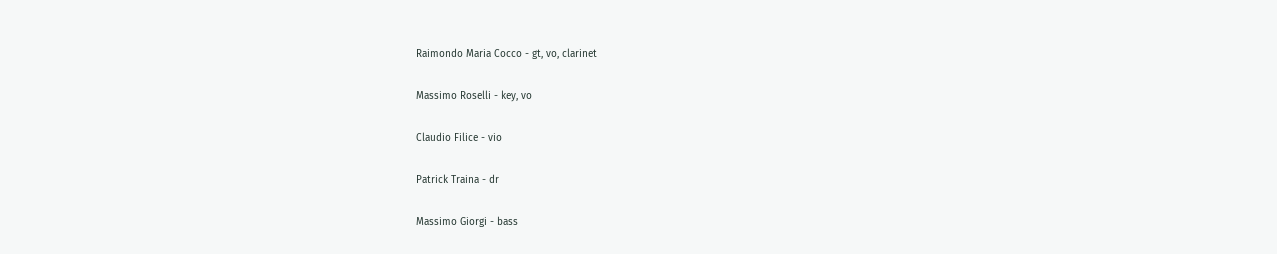Raimondo Maria Cocco - gt, vo, clarinet

Massimo Roselli - key, vo

Claudio Filice - vio

Patrick Traina - dr

Massimo Giorgi - bass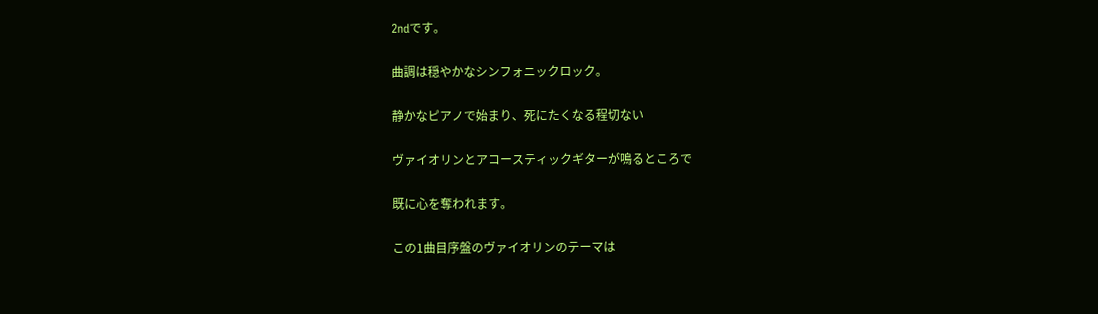2ndです。

曲調は穏やかなシンフォニックロック。

静かなピアノで始まり、死にたくなる程切ない

ヴァイオリンとアコースティックギターが鳴るところで

既に心を奪われます。

この1曲目序盤のヴァイオリンのテーマは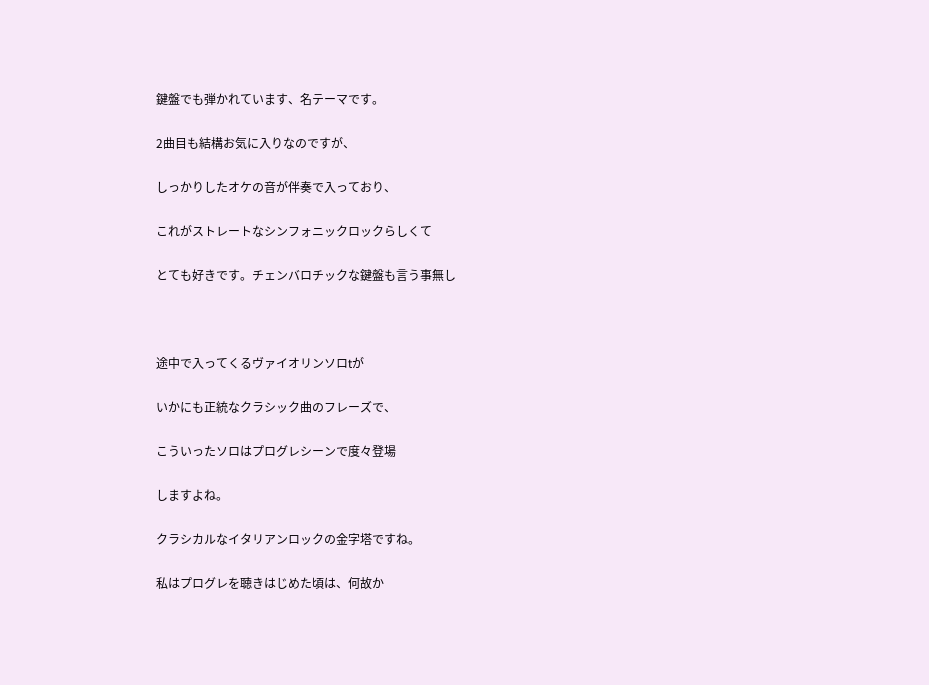鍵盤でも弾かれています、名テーマです。

2曲目も結構お気に入りなのですが、

しっかりしたオケの音が伴奏で入っており、

これがストレートなシンフォニックロックらしくて

とても好きです。チェンバロチックな鍵盤も言う事無し



途中で入ってくるヴァイオリンソロtが

いかにも正統なクラシック曲のフレーズで、

こういったソロはプログレシーンで度々登場

しますよね。

クラシカルなイタリアンロックの金字塔ですね。

私はプログレを聴きはじめた頃は、何故か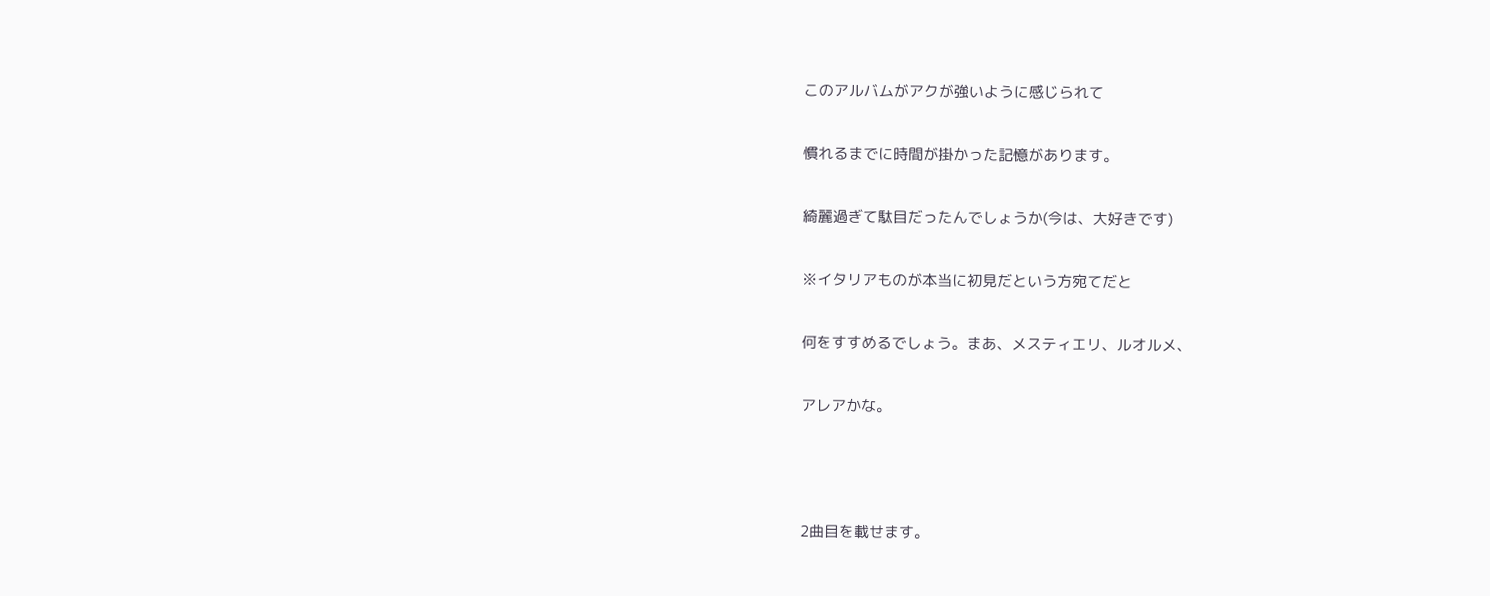このアルバムがアクが強いように感じられて

慣れるまでに時間が掛かった記憶があります。

綺麗過ぎて駄目だったんでしょうか(今は、大好きです)

※イタリアものが本当に初見だという方宛てだと

何をすすめるでしょう。まあ、メスティエリ、ルオルメ、

アレアかな。



2曲目を載せます。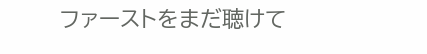ファーストをまだ聴けて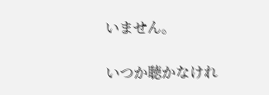いません。

いつか聴かなけれ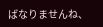ばなりませんね、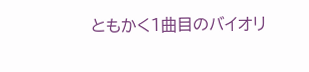ともかく1曲目のバイオリ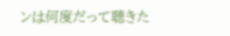ンは何度だって聴きた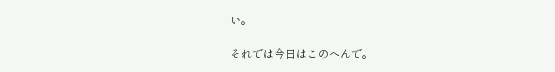い。

それでは今日はこのへんで。